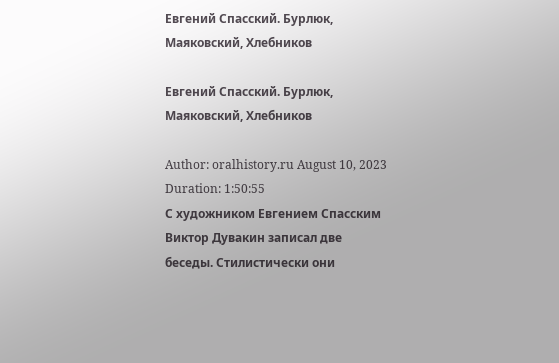Евгений Спасский. Бурлюк, Маяковский, Хлебников

Евгений Спасский. Бурлюк, Маяковский, Хлебников

Author: oralhistory.ru August 10, 2023 Duration: 1:50:55
С художником Евгением Спасским Виктор Дувакин записал две беседы. Стилистически они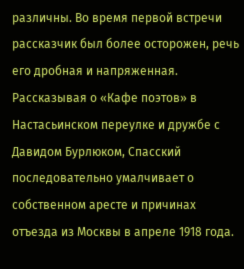различны. Во время первой встречи рассказчик был более осторожен, речь его дробная и напряженная. Рассказывая о «Кафе поэтов» в Настасьинском переулке и дружбе с Давидом Бурлюком, Спасский последовательно умалчивает о собственном аресте и причинах отъезда из Москвы в апреле 1918 года.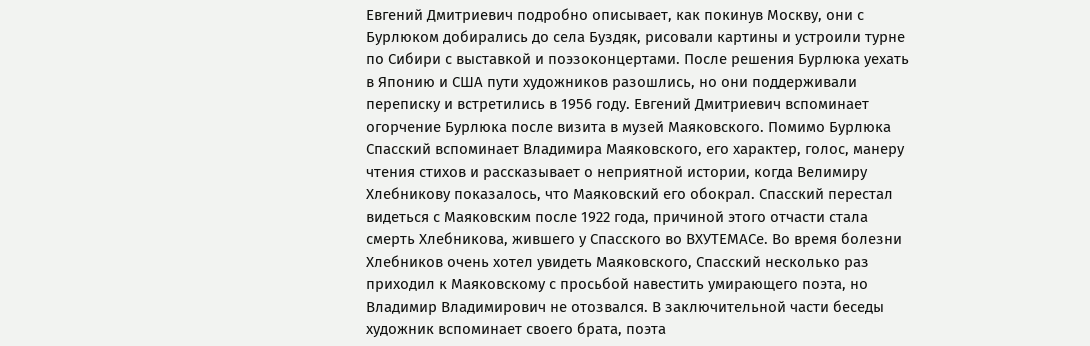Евгений Дмитриевич подробно описывает, как покинув Москву, они с Бурлюком добирались до села Буздяк, рисовали картины и устроили турне по Сибири с выставкой и поэзоконцертами. После решения Бурлюка уехать в Японию и США пути художников разошлись, но они поддерживали переписку и встретились в 1956 году. Евгений Дмитриевич вспоминает огорчение Бурлюка после визита в музей Маяковского. Помимо Бурлюка Спасский вспоминает Владимира Маяковского, его характер, голос, манеру чтения стихов и рассказывает о неприятной истории, когда Велимиру Хлебникову показалось, что Маяковский его обокрал. Спасский перестал видеться с Маяковским после 1922 года, причиной этого отчасти стала смерть Хлебникова, жившего у Спасского во ВХУТЕМАСе. Во время болезни Хлебников очень хотел увидеть Маяковского, Спасский несколько раз приходил к Маяковскому с просьбой навестить умирающего поэта, но Владимир Владимирович не отозвался. В заключительной части беседы художник вспоминает своего брата, поэта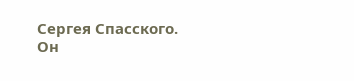Сергея Спасского. Он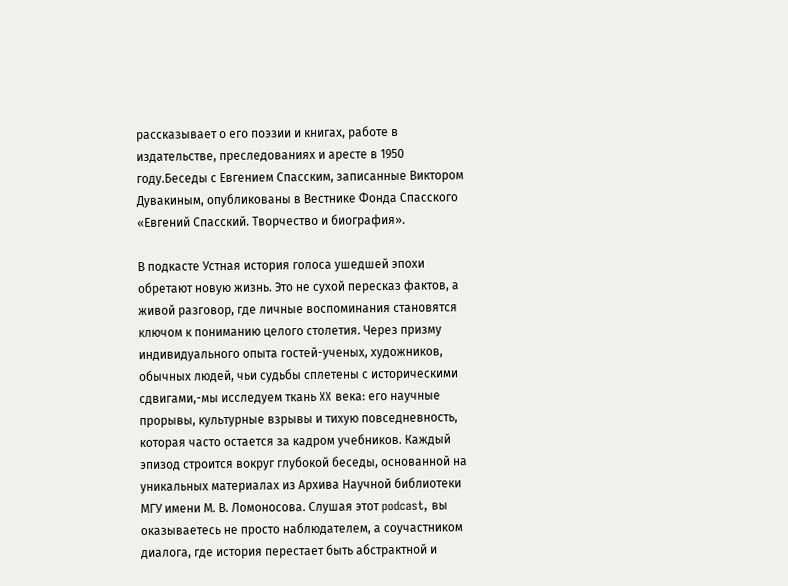рассказывает о его поэзии и книгах, работе в издательстве, преследованиях и аресте в 1950 году.Беседы с Евгением Спасским, записанные Виктором Дувакиным, опубликованы в Вестнике Фонда Спасского «Евгений Спасский. Творчество и биография».

В подкасте Устная история голоса ушедшей эпохи обретают новую жизнь. Это не сухой пересказ фактов, а живой разговор, где личные воспоминания становятся ключом к пониманию целого столетия. Через призму индивидуального опыта гостей-ученых, художников, обычных людей, чьи судьбы сплетены с историческими сдвигами,-мы исследуем ткань XX века: его научные прорывы, культурные взрывы и тихую повседневность, которая часто остается за кадром учебников. Каждый эпизод строится вокруг глубокой беседы, основанной на уникальных материалах из Архива Научной библиотеки МГУ имени М. В. Ломоносова. Слушая этот podcast, вы оказываетесь не просто наблюдателем, а соучастником диалога, где история перестает быть абстрактной и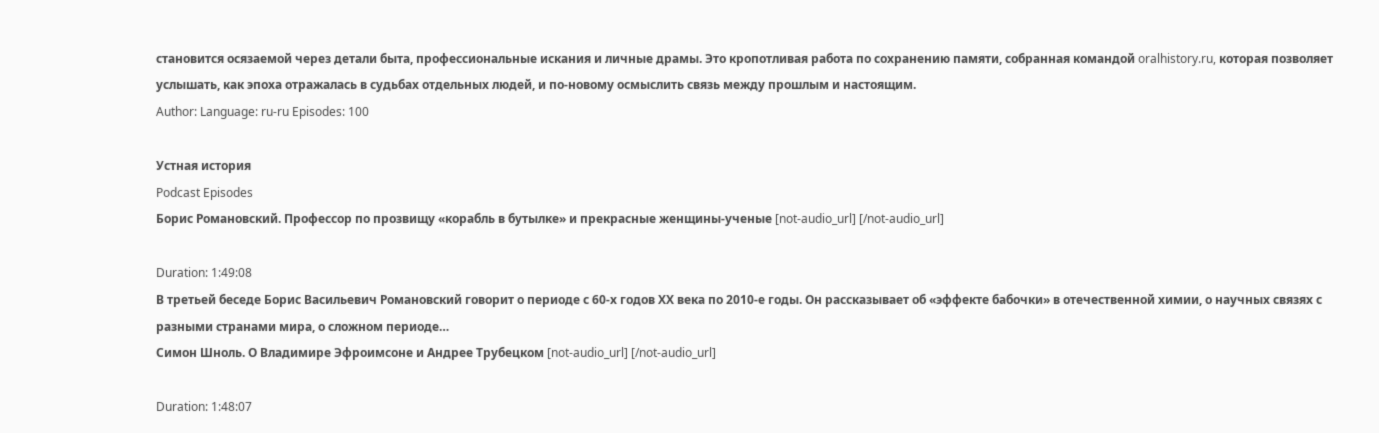становится осязаемой через детали быта, профессиональные искания и личные драмы. Это кропотливая работа по сохранению памяти, собранная командой oralhistory.ru, которая позволяет услышать, как эпоха отражалась в судьбах отдельных людей, и по-новому осмыслить связь между прошлым и настоящим.
Author: Language: ru-ru Episodes: 100

Устная история
Podcast Episodes
Борис Романовский. Профессор по прозвищу «корабль в бутылке» и прекрасные женщины-ученые [not-audio_url] [/not-audio_url]

Duration: 1:49:08
В третьей беседе Борис Васильевич Романовский говорит о периоде с 60-х годов ХХ века по 2010-е годы. Он рассказывает об «эффекте бабочки» в отечественной химии, о научных связях с разными странами мира, о сложном периоде…
Симон Шноль. О Владимире Эфроимсоне и Андрее Трубецком [not-audio_url] [/not-audio_url]

Duration: 1:48:07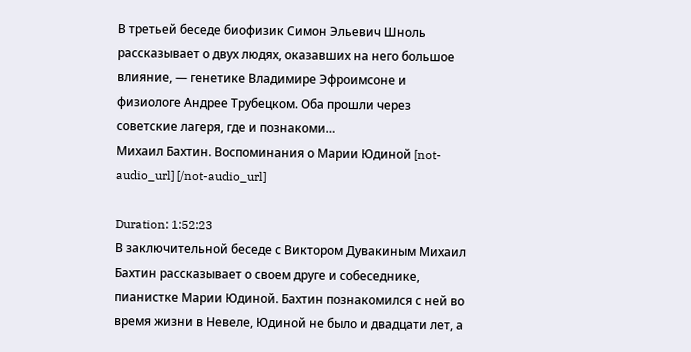В третьей беседе биофизик Симон Эльевич Шноль рассказывает о двух людях, оказавших на него большое влияние, — генетике Владимире Эфроимсоне и физиологе Андрее Трубецком. Оба прошли через советские лагеря, где и познакоми…
Михаил Бахтин. Воспоминания о Марии Юдиной [not-audio_url] [/not-audio_url]

Duration: 1:52:23
В заключительной беседе с Виктором Дувакиным Михаил Бахтин рассказывает о своем друге и собеседнике, пианистке Марии Юдиной. Бахтин познакомился с ней во время жизни в Невеле, Юдиной не было и двадцати лет, а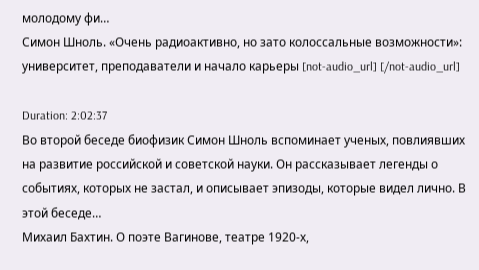молодому фи…
Симон Шноль. «Очень радиоактивно, но зато колоссальные возможности»: университет, преподаватели и начало карьеры [not-audio_url] [/not-audio_url]

Duration: 2:02:37
Во второй беседе биофизик Симон Шноль вспоминает ученых, повлиявших на развитие российской и советской науки. Он рассказывает легенды о событиях, которых не застал, и описывает эпизоды, которые видел лично. В этой беседе…
Михаил Бахтин. О поэте Вагинове, театре 1920-х,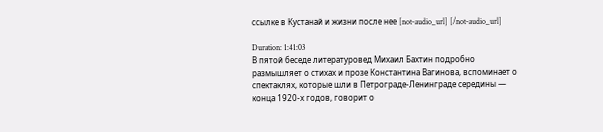ссылке в Кустанай и жизни после нее [not-audio_url] [/not-audio_url]

Duration: 1:41:03
В пятой беседе литературовед Михаил Бахтин подробно размышляет о стихах и прозе Константина Вагинова, вспоминает о спектаклях, которые шли в Петрограде-Ленинграде середины — конца 1920-х годов, говорит о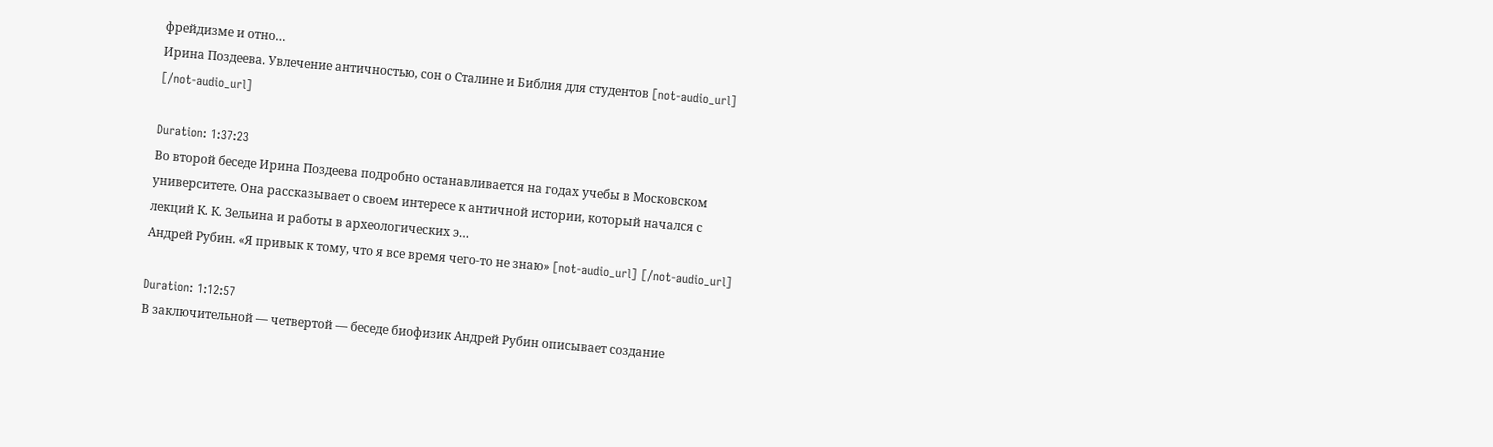фрейдизме и отно…
Ирина Поздеева. Увлечение античностью, сон о Сталине и Библия для студентов [not-audio_url] [/not-audio_url]

Duration: 1:37:23
Во второй беседе Ирина Поздеева подробно останавливается на годах учебы в Московском университете. Она рассказывает о своем интересе к античной истории, который начался с лекций К. К. Зельина и работы в археологических э…
Андрей Рубин. «Я привык к тому, что я все время чего-то не знаю» [not-audio_url] [/not-audio_url]

Duration: 1:12:57
В заключительной — четвертой — беседе биофизик Андрей Рубин описывает создание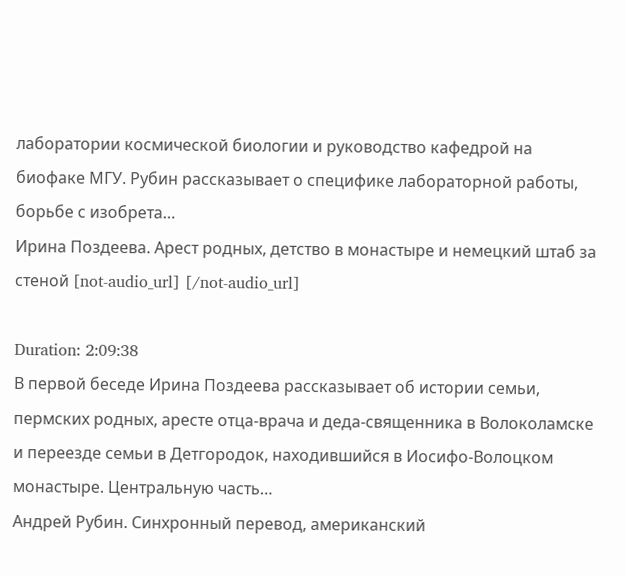лаборатории космической биологии и руководство кафедрой на биофаке МГУ. Рубин рассказывает о специфике лабораторной работы, борьбе с изобрета…
Ирина Поздеева. Арест родных, детство в монастыре и немецкий штаб за стеной [not-audio_url] [/not-audio_url]

Duration: 2:09:38
В первой беседе Ирина Поздеева рассказывает об истории семьи, пермских родных, аресте отца-врача и деда-священника в Волоколамске и переезде семьи в Детгородок, находившийся в Иосифо-Волоцком монастыре. Центральную часть…
Андрей Рубин. Синхронный перевод, американский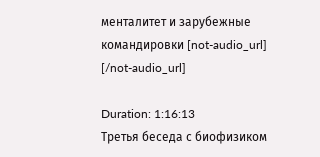менталитет и зарубежные командировки [not-audio_url] [/not-audio_url]

Duration: 1:16:13
Третья беседа с биофизиком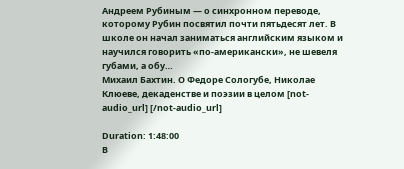Андреем Рубиным — о синхронном переводе, которому Рубин посвятил почти пятьдесят лет. В школе он начал заниматься английским языком и научился говорить «по-американски», не шевеля губами, а обу…
Михаил Бахтин. О Федоре Сологубе, Николае Клюеве, декаденстве и поэзии в целом [not-audio_url] [/not-audio_url]

Duration: 1:48:00
В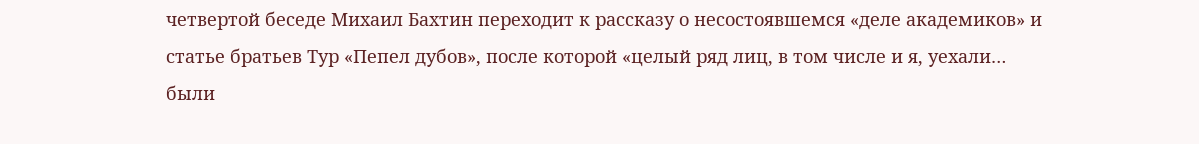четвертой беседе Михаил Бахтин переходит к рассказу о несостоявшемся «деле академиков» и статье братьев Тур «Пепел дубов», после которой «целый ряд лиц, в том числе и я, уехали… были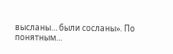высланы… были сосланы». По понятным…